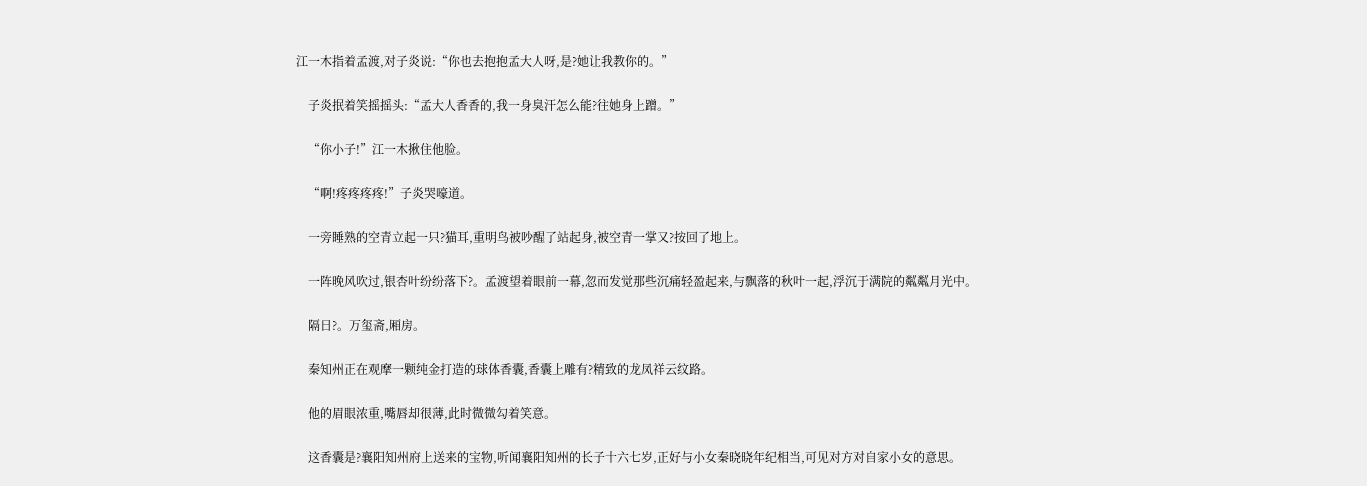江一木指着孟渡,对子炎说:“你也去抱抱孟大人呀,是?她让我教你的。”

    子炎抿着笑摇摇头:“孟大人香香的,我一身臭汗怎么能?往她身上蹭。”

    “你小子!”江一木揪住他脸。

    “啊!疼疼疼疼!”子炎哭嚎道。

    一旁睡熟的空青立起一只?猫耳,重明鸟被吵醒了站起身,被空青一掌又?按回了地上。

    一阵晚风吹过,银杏叶纷纷落下?。孟渡望着眼前一幕,忽而发觉那些沉痛轻盈起来,与飘落的秋叶一起,浮沉于满院的粼粼月光中。

    隔日?。万玺斋,厢房。

    秦知州正在观摩一颗纯金打造的球体香囊,香囊上雕有?精致的龙凤祥云纹路。

    他的眉眼浓重,嘴唇却很薄,此时微微勾着笑意。

    这香囊是?襄阳知州府上送来的宝物,听闻襄阳知州的长子十六七岁,正好与小女秦晓晓年纪相当,可见对方对自家小女的意思。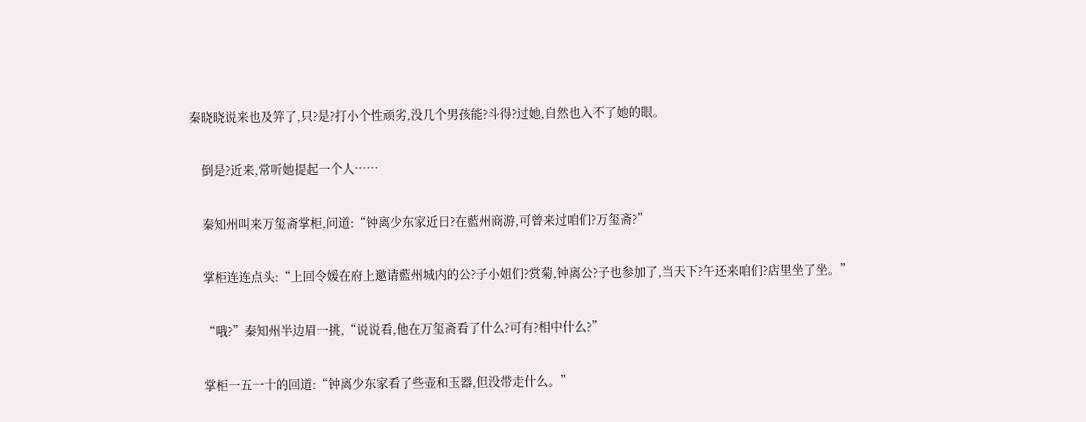秦晓晓说来也及笄了,只?是?打小个性顽劣,没几个男孩能?斗得?过她,自然也入不了她的眼。

    倒是?近来,常听她提起一个人……

    秦知州叫来万玺斋掌柜,问道:“钟离少东家近日?在藍州商游,可曾来过咱们?万玺斋?”

    掌柜连连点头:“上回令媛在府上邀请藍州城内的公?子小姐们?赏菊,钟离公?子也参加了,当天下?午还来咱们?店里坐了坐。”

    “哦?”秦知州半边眉一挑,“说说看,他在万玺斋看了什么?可有?相中什么?”

    掌柜一五一十的回道:“钟离少东家看了些壶和玉器,但没带走什么。”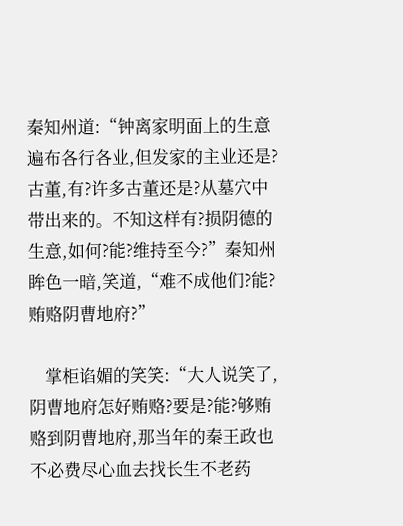秦知州道:“钟离家明面上的生意遍布各行各业,但发家的主业还是?古董,有?许多古董还是?从墓穴中带出来的。不知这样有?损阴德的生意,如何?能?维持至今?”秦知州眸色一暗,笑道,“难不成他们?能?贿赂阴曹地府?”

    掌柜谄媚的笑笑:“大人说笑了,阴曹地府怎好贿赂?要是?能?够贿赂到阴曹地府,那当年的秦王政也不必费尽心血去找长生不老药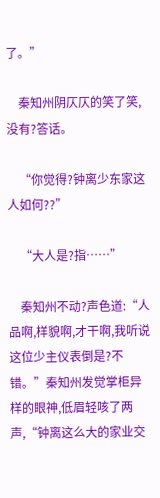了。”

    秦知州阴仄仄的笑了笑,没有?答话。

    “你觉得?钟离少东家这人如何??”

    “大人是?指……”

    秦知州不动?声色道:“人品啊,样貌啊,才干啊,我听说这位少主仪表倒是?不错。”秦知州发觉掌柜异样的眼神,低眉轻咳了两声,“钟离这么大的家业交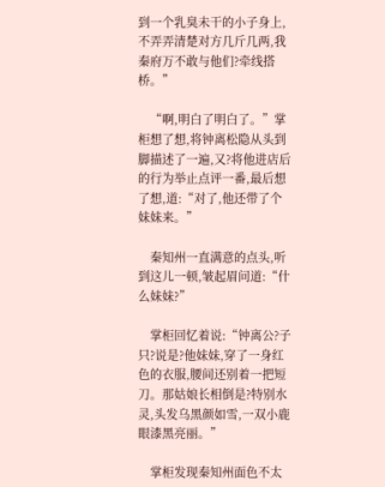到一个乳臭未干的小子身上,不弄弄清楚对方几斤几两,我秦府万不敢与他们?牵线搭桥。”

    “啊,明白了明白了。”掌柜想了想,将钟离松隐从头到脚描述了一遍,又?将他进店后的行为举止点评一番,最后想了想,道:“对了,他还带了个妹妹来。”

    秦知州一直满意的点头,听到这儿一顿,皱起眉问道:“什么妹妹?”

    掌柜回忆着说:“钟离公?子只?说是?他妹妹,穿了一身红色的衣服,腰间还别着一把短刀。那姑娘长相倒是?特别水灵,头发乌黑颜如雪,一双小鹿眼漆黑亮丽。”

    掌柜发现秦知州面色不太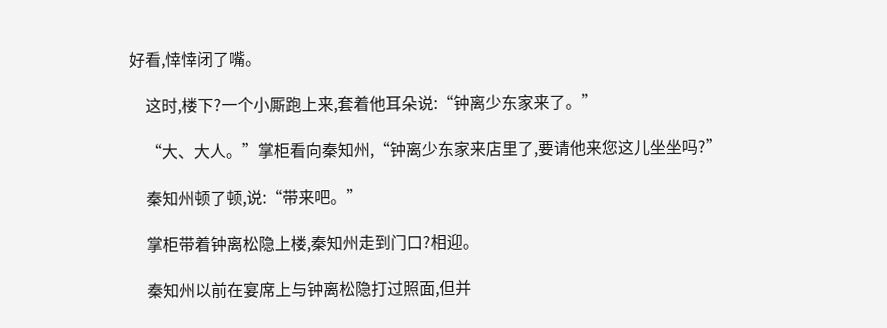好看,悻悻闭了嘴。

    这时,楼下?一个小厮跑上来,套着他耳朵说:“钟离少东家来了。”

    “大、大人。”掌柜看向秦知州,“钟离少东家来店里了,要请他来您这儿坐坐吗?”

    秦知州顿了顿,说:“带来吧。”

    掌柜带着钟离松隐上楼,秦知州走到门口?相迎。

    秦知州以前在宴席上与钟离松隐打过照面,但并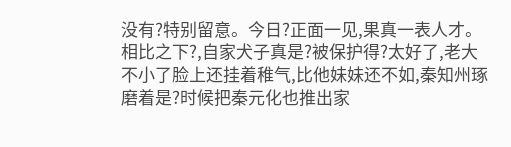没有?特别留意。今日?正面一见,果真一表人才。相比之下?,自家犬子真是?被保护得?太好了,老大不小了脸上还挂着稚气,比他妹妹还不如,秦知州琢磨着是?时候把秦元化也推出家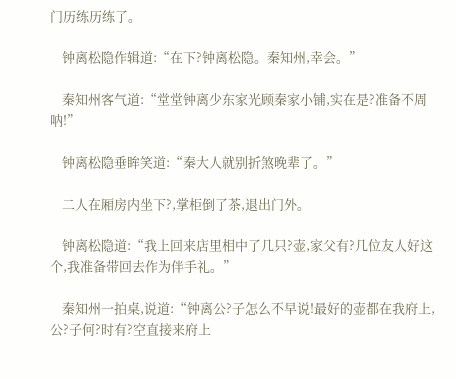门历练历练了。

    钟离松隐作辑道:“在下?钟离松隐。秦知州,幸会。”

    秦知州客气道:“堂堂钟离少东家光顾秦家小铺,实在是?准备不周呐!”

    钟离松隐垂眸笑道:“秦大人就别折煞晚辈了。”

    二人在厢房内坐下?,掌柜倒了茶,退出门外。

    钟离松隐道:“我上回来店里相中了几只?壶,家父有?几位友人好这个,我准备带回去作为伴手礼。”

    秦知州一拍桌,说道:“钟离公?子怎么不早说!最好的壶都在我府上,公?子何?时有?空直接来府上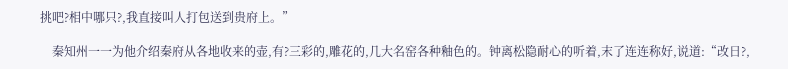挑吧?相中哪只?,我直接叫人打包送到贵府上。”

    秦知州一一为他介绍秦府从各地收来的壶,有?三彩的,雕花的,几大名窑各种釉色的。钟离松隐耐心的听着,末了连连称好,说道:“改日?,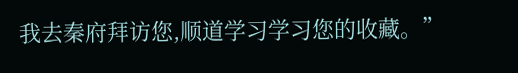我去秦府拜访您,顺道学习学习您的收藏。”